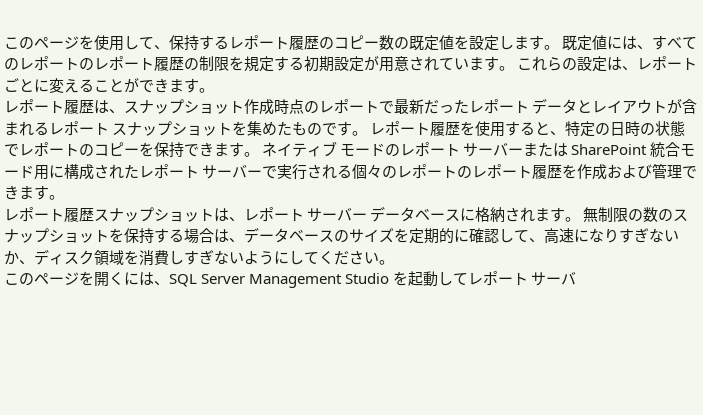このページを使用して、保持するレポート履歴のコピー数の既定値を設定します。 既定値には、すべてのレポートのレポート履歴の制限を規定する初期設定が用意されています。 これらの設定は、レポートごとに変えることができます。
レポート履歴は、スナップショット作成時点のレポートで最新だったレポート データとレイアウトが含まれるレポート スナップショットを集めたものです。 レポート履歴を使用すると、特定の日時の状態でレポートのコピーを保持できます。 ネイティブ モードのレポート サーバーまたは SharePoint 統合モード用に構成されたレポート サーバーで実行される個々のレポートのレポート履歴を作成および管理できます。
レポート履歴スナップショットは、レポート サーバー データベースに格納されます。 無制限の数のスナップショットを保持する場合は、データベースのサイズを定期的に確認して、高速になりすぎないか、ディスク領域を消費しすぎないようにしてください。
このページを開くには、SQL Server Management Studio を起動してレポート サーバ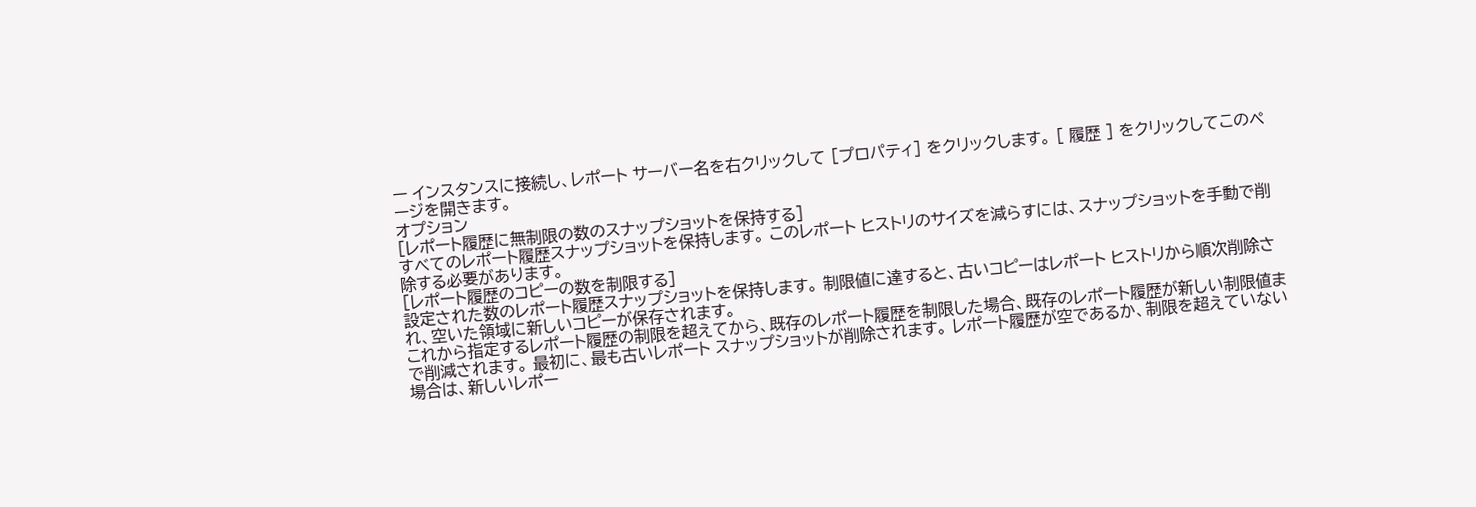ー インスタンスに接続し、レポート サーバー名を右クリックして [プロパティ] をクリックします。 [ 履歴 ] をクリックしてこのページを開きます。
オプション
[レポート履歴に無制限の数のスナップショットを保持する]
すべてのレポート履歴スナップショットを保持します。 このレポート ヒストリのサイズを減らすには、スナップショットを手動で削除する必要があります。
[レポート履歴のコピーの数を制限する]
設定された数のレポート履歴スナップショットを保持します。 制限値に達すると、古いコピーはレポート ヒストリから順次削除され、空いた領域に新しいコピーが保存されます。
これから指定するレポート履歴の制限を超えてから、既存のレポート履歴を制限した場合、既存のレポート履歴が新しい制限値まで削減されます。 最初に、最も古いレポート スナップショットが削除されます。 レポート履歴が空であるか、制限を超えていない場合は、新しいレポー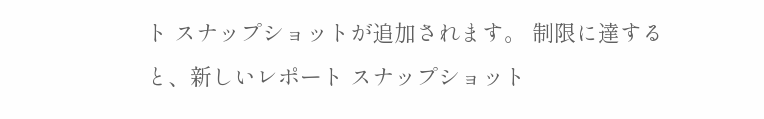ト スナップショットが追加されます。 制限に達すると、新しいレポート スナップショット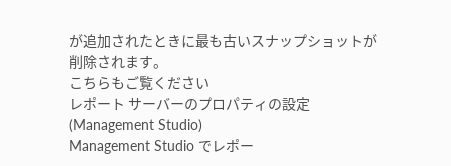が追加されたときに最も古いスナップショットが削除されます。
こちらもご覧ください
レポート サーバーのプロパティの設定 (Management Studio)
Management Studio でレポー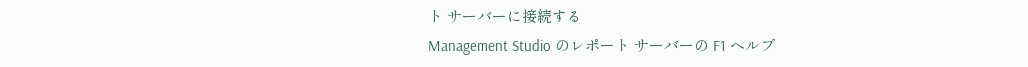ト サーバーに接続する
Management Studio のレポート サーバーの F1 ヘルプ